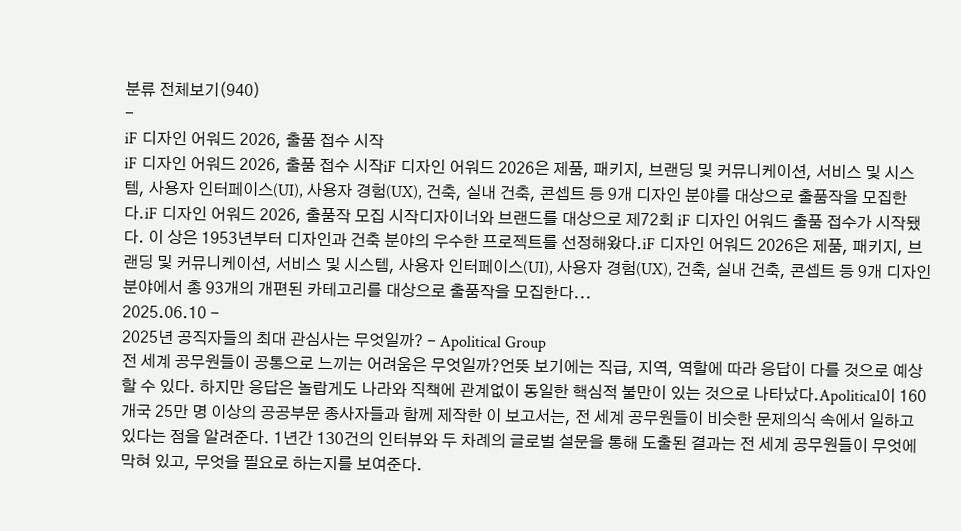분류 전체보기(940)
-
iF 디자인 어워드 2026, 출품 접수 시작
iF 디자인 어워드 2026, 출품 접수 시작iF 디자인 어워드 2026은 제품, 패키지, 브랜딩 및 커뮤니케이션, 서비스 및 시스템, 사용자 인터페이스(UI), 사용자 경험(UX), 건축, 실내 건축, 콘셉트 등 9개 디자인 분야를 대상으로 출품작을 모집한다.iF 디자인 어워드 2026, 출품작 모집 시작디자이너와 브랜드를 대상으로 제72회 iF 디자인 어워드 출품 접수가 시작됐다. 이 상은 1953년부터 디자인과 건축 분야의 우수한 프로젝트를 선정해왔다.iF 디자인 어워드 2026은 제품, 패키지, 브랜딩 및 커뮤니케이션, 서비스 및 시스템, 사용자 인터페이스(UI), 사용자 경험(UX), 건축, 실내 건축, 콘셉트 등 9개 디자인 분야에서 총 93개의 개편된 카테고리를 대상으로 출품작을 모집한다...
2025.06.10 -
2025년 공직자들의 최대 관심사는 무엇일까? - Apolitical Group
전 세계 공무원들이 공통으로 느끼는 어려움은 무엇일까?언뜻 보기에는 직급, 지역, 역할에 따라 응답이 다를 것으로 예상할 수 있다. 하지만 응답은 놀랍게도 나라와 직책에 관계없이 동일한 핵심적 불만이 있는 것으로 나타났다.Apolitical이 160개국 25만 명 이상의 공공부문 종사자들과 함께 제작한 이 보고서는, 전 세계 공무원들이 비슷한 문제의식 속에서 일하고 있다는 점을 알려준다. 1년간 130건의 인터뷰와 두 차례의 글로벌 설문을 통해 도출된 결과는 전 세계 공무원들이 무엇에 막혀 있고, 무엇을 필요로 하는지를 보여준다.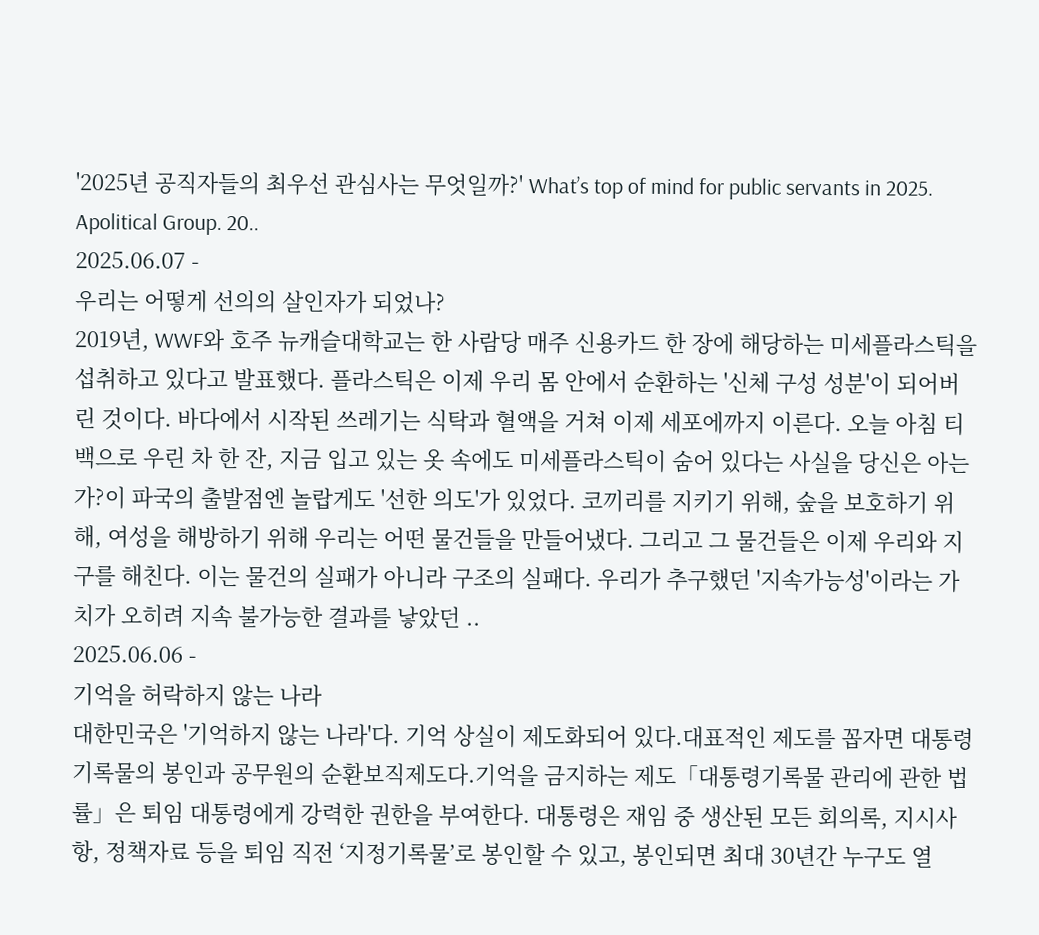'2025년 공직자들의 최우선 관심사는 무엇일까?' What’s top of mind for public servants in 2025. Apolitical Group. 20..
2025.06.07 -
우리는 어떻게 선의의 살인자가 되었나?
2019년, WWF와 호주 뉴캐슬대학교는 한 사람당 매주 신용카드 한 장에 해당하는 미세플라스틱을 섭취하고 있다고 발표했다. 플라스틱은 이제 우리 몸 안에서 순환하는 '신체 구성 성분'이 되어버린 것이다. 바다에서 시작된 쓰레기는 식탁과 혈액을 거쳐 이제 세포에까지 이른다. 오늘 아침 티백으로 우린 차 한 잔, 지금 입고 있는 옷 속에도 미세플라스틱이 숨어 있다는 사실을 당신은 아는가?이 파국의 출발점엔 놀랍게도 '선한 의도'가 있었다. 코끼리를 지키기 위해, 숲을 보호하기 위해, 여성을 해방하기 위해 우리는 어떤 물건들을 만들어냈다. 그리고 그 물건들은 이제 우리와 지구를 해친다. 이는 물건의 실패가 아니라 구조의 실패다. 우리가 추구했던 '지속가능성'이라는 가치가 오히려 지속 불가능한 결과를 낳았던 ..
2025.06.06 -
기억을 허락하지 않는 나라
대한민국은 '기억하지 않는 나라'다. 기억 상실이 제도화되어 있다.대표적인 제도를 꼽자면 대통령기록물의 봉인과 공무원의 순환보직제도다.기억을 금지하는 제도「대통령기록물 관리에 관한 법률」은 퇴임 대통령에게 강력한 권한을 부여한다. 대통령은 재임 중 생산된 모든 회의록, 지시사항, 정책자료 등을 퇴임 직전 ‘지정기록물’로 봉인할 수 있고, 봉인되면 최대 30년간 누구도 열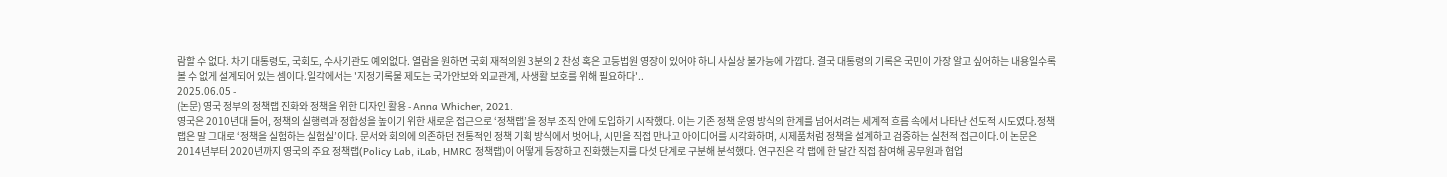람할 수 없다. 차기 대통령도, 국회도, 수사기관도 예외없다. 열람을 원하면 국회 재적의원 3분의 2 찬성 혹은 고등법원 영장이 있어야 하니 사실상 불가능에 가깝다. 결국 대통령의 기록은 국민이 가장 알고 싶어하는 내용일수록 볼 수 없게 설계되어 있는 셈이다.일각에서는 '지정기록물 제도는 국가안보와 외교관계, 사생활 보호를 위해 필요하다'..
2025.06.05 -
(논문) 영국 정부의 정책랩 진화와 정책을 위한 디자인 활용 - Anna Whicher, 2021.
영국은 2010년대 들어, 정책의 실행력과 정합성을 높이기 위한 새로운 접근으로 ‘정책랩’을 정부 조직 안에 도입하기 시작했다. 이는 기존 정책 운영 방식의 한계를 넘어서려는 세계적 흐름 속에서 나타난 선도적 시도였다.정책랩은 말 그대로 ‘정책을 실험하는 실험실’이다. 문서와 회의에 의존하던 전통적인 정책 기획 방식에서 벗어나, 시민을 직접 만나고 아이디어를 시각화하며, 시제품처럼 정책을 설계하고 검증하는 실천적 접근이다.이 논문은 2014년부터 2020년까지 영국의 주요 정책랩(Policy Lab, iLab, HMRC 정책랩)이 어떻게 등장하고 진화했는지를 다섯 단계로 구분해 분석했다. 연구진은 각 랩에 한 달간 직접 참여해 공무원과 협업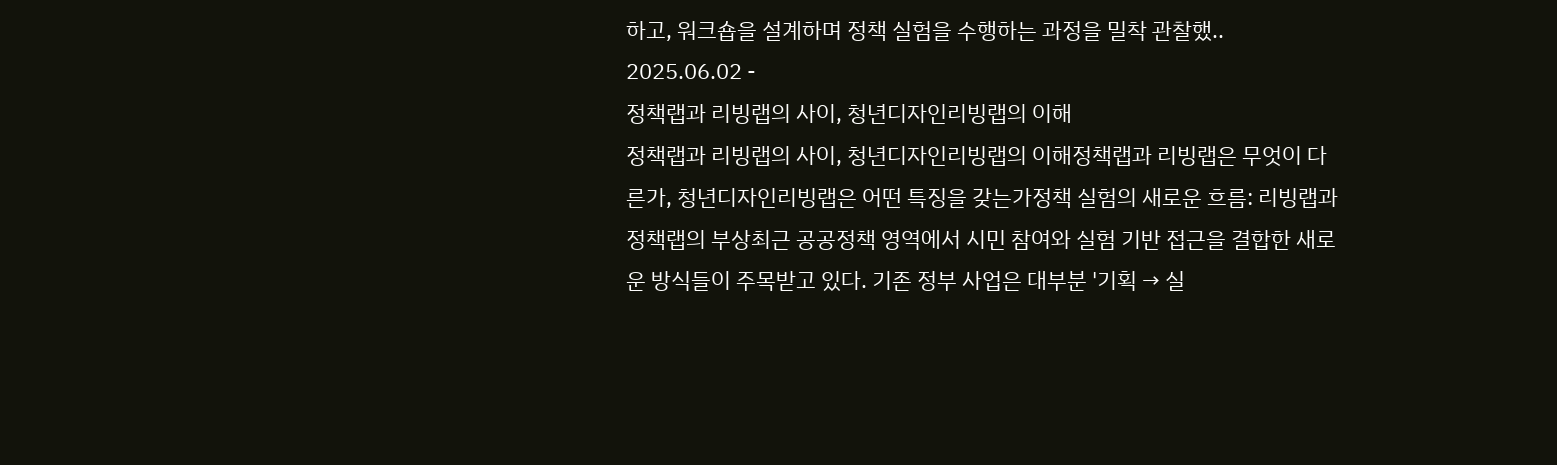하고, 워크숍을 설계하며 정책 실험을 수행하는 과정을 밀착 관찰했..
2025.06.02 -
정책랩과 리빙랩의 사이, 청년디자인리빙랩의 이해
정책랩과 리빙랩의 사이, 청년디자인리빙랩의 이해정책랩과 리빙랩은 무엇이 다른가, 청년디자인리빙랩은 어떤 특징을 갖는가정책 실험의 새로운 흐름: 리빙랩과 정책랩의 부상최근 공공정책 영역에서 시민 참여와 실험 기반 접근을 결합한 새로운 방식들이 주목받고 있다. 기존 정부 사업은 대부분 '기획 → 실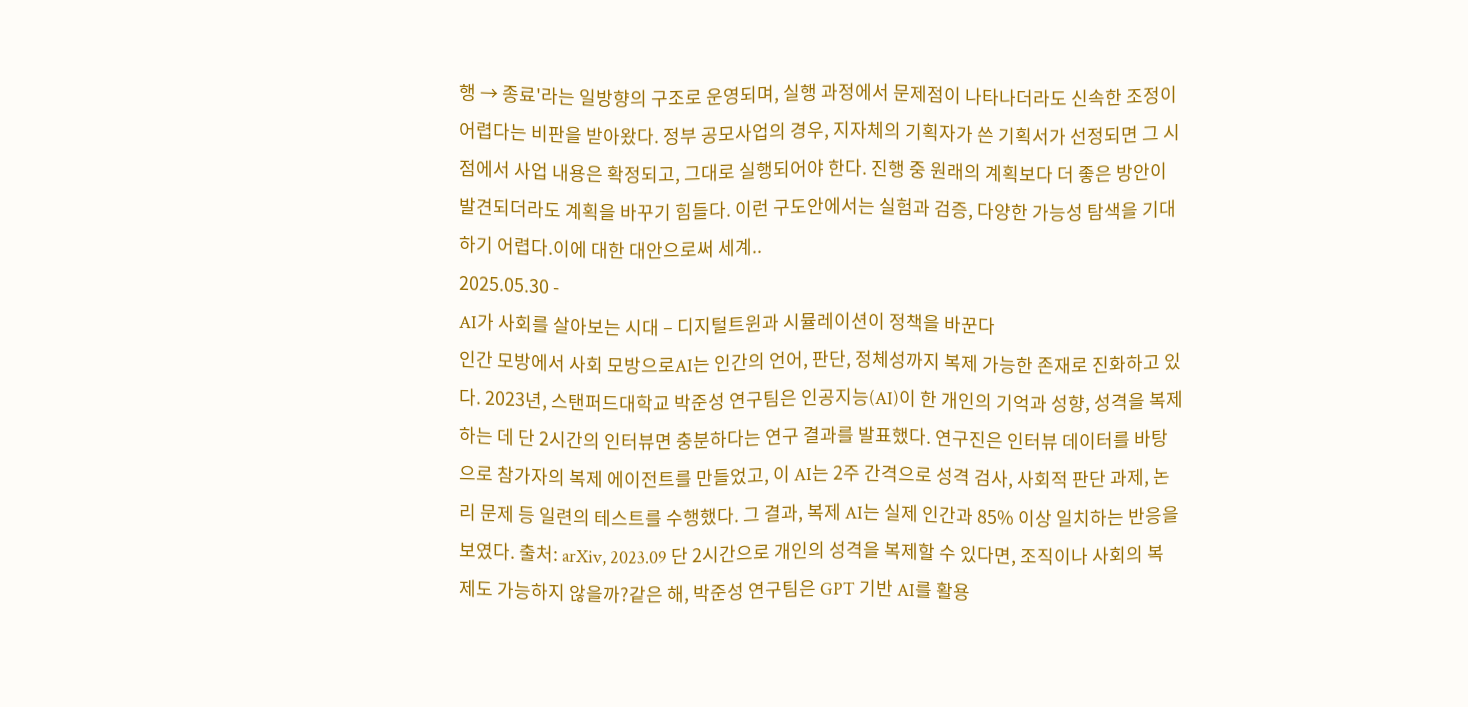행 → 종료'라는 일방향의 구조로 운영되며, 실행 과정에서 문제점이 나타나더라도 신속한 조정이 어렵다는 비판을 받아왔다. 정부 공모사업의 경우, 지자체의 기획자가 쓴 기획서가 선정되면 그 시점에서 사업 내용은 확정되고, 그대로 실행되어야 한다. 진행 중 원래의 계획보다 더 좋은 방안이 발견되더라도 계획을 바꾸기 힘들다. 이런 구도안에서는 실험과 검증, 다양한 가능성 탐색을 기대하기 어렵다.이에 대한 대안으로써 세계..
2025.05.30 -
AI가 사회를 살아보는 시대 – 디지털트윈과 시뮬레이션이 정책을 바꾼다
인간 모방에서 사회 모방으로AI는 인간의 언어, 판단, 정체성까지 복제 가능한 존재로 진화하고 있다. 2023년, 스탠퍼드대학교 박준성 연구팀은 인공지능(AI)이 한 개인의 기억과 성향, 성격을 복제하는 데 단 2시간의 인터뷰면 충분하다는 연구 결과를 발표했다. 연구진은 인터뷰 데이터를 바탕으로 참가자의 복제 에이전트를 만들었고, 이 AI는 2주 간격으로 성격 검사, 사회적 판단 과제, 논리 문제 등 일련의 테스트를 수행했다. 그 결과, 복제 AI는 실제 인간과 85% 이상 일치하는 반응을 보였다. 출처: arXiv, 2023.09 단 2시간으로 개인의 성격을 복제할 수 있다면, 조직이나 사회의 복제도 가능하지 않을까?같은 해, 박준성 연구팀은 GPT 기반 AI를 활용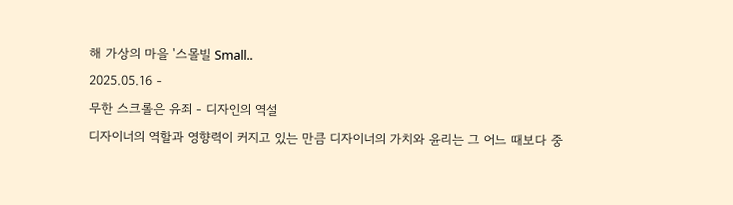해 가상의 마을 '스몰빌 Small..
2025.05.16 -
무한 스크롤은 유죄 - 디자인의 역설
디자이너의 역할과 영향력이 커지고 있는 만큼 디자이너의 가치와 윤리는 그 어느 때보다 중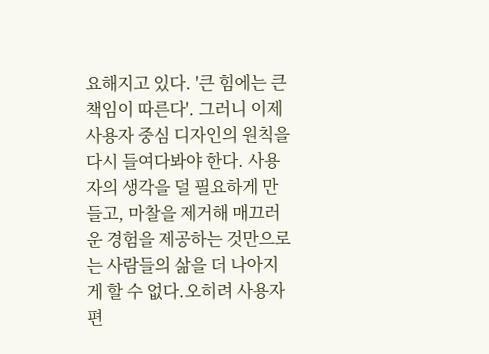요해지고 있다. '큰 힘에는 큰 책임이 따른다'. 그러니 이제 사용자 중심 디자인의 원칙을 다시 들여다봐야 한다. 사용자의 생각을 덜 필요하게 만들고, 마찰을 제거해 매끄러운 경험을 제공하는 것만으로는 사람들의 삶을 더 나아지게 할 수 없다.오히려 사용자 편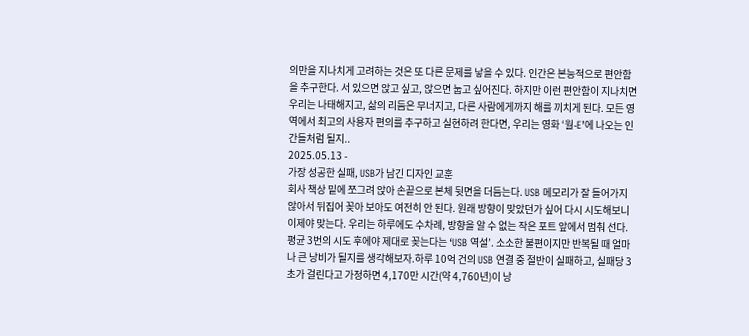의만을 지나치게 고려하는 것은 또 다른 문제를 낳을 수 있다. 인간은 본능적으로 편안함을 추구한다. 서 있으면 앉고 싶고, 앉으면 눕고 싶어진다. 하지만 이런 편안함이 지나치면 우리는 나태해지고, 삶의 리듬은 무너지고, 다른 사람에게까지 해를 끼치게 된다. 모든 영역에서 최고의 사용자 편의를 추구하고 실현하려 한다면, 우리는 영화 ‘월-E’에 나오는 인간들처럼 될지..
2025.05.13 -
가장 성공한 실패, USB가 남긴 디자인 교훈
회사 책상 밑에 쪼그려 앉아 손끝으로 본체 뒷면을 더듬는다. USB 메모리가 잘 들어가지 않아서 뒤집어 꽂아 보아도 여전히 안 된다. 원래 방향이 맞았던가 싶어 다시 시도해보니 이제야 맞는다. 우리는 하루에도 수차례, 방향을 알 수 없는 작은 포트 앞에서 멈춰 선다. 평균 3번의 시도 후에야 제대로 꽂는다는 ‘USB 역설’. 소소한 불편이지만 반복될 때 얼마나 큰 낭비가 될지를 생각해보자.하루 10억 건의 USB 연결 중 절반이 실패하고, 실패당 3초가 걸린다고 가정하면 4,170만 시간(약 4,760년)이 낭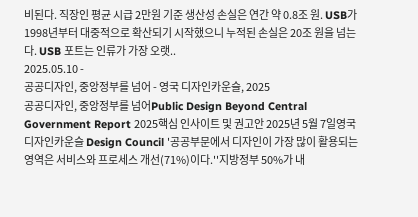비된다. 직장인 평균 시급 2만원 기준 생산성 손실은 연간 약 0.8조 원. USB가 1998년부터 대중적으로 확산되기 시작했으니 누적된 손실은 20조 원을 넘는다. USB 포트는 인류가 가장 오랫..
2025.05.10 -
공공디자인, 중앙정부를 넘어 - 영국 디자인카운슬, 2025
공공디자인, 중앙정부를 넘어Public Design Beyond Central Government Report 2025핵심 인사이트 및 권고안 2025년 5월 7일영국 디자인카운슬 Design Council '공공부문에서 디자인이 가장 많이 활용되는 영역은 서비스와 프로세스 개선(71%)이다.''지방정부 50%가 내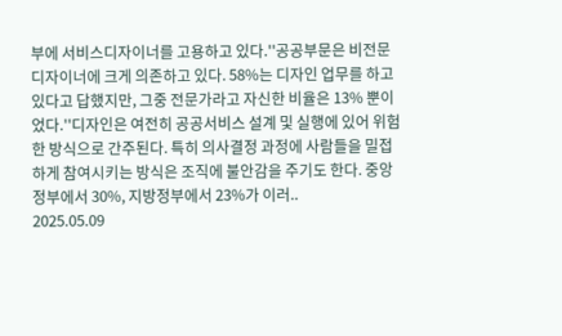부에 서비스디자이너를 고용하고 있다.''공공부문은 비전문 디자이너에 크게 의존하고 있다. 58%는 디자인 업무를 하고 있다고 답했지만, 그중 전문가라고 자신한 비율은 13% 뿐이었다.''디자인은 여전히 공공서비스 설계 및 실행에 있어 위험한 방식으로 간주된다. 특히 의사결정 과정에 사람들을 밀접하게 참여시키는 방식은 조직에 불안감을 주기도 한다. 중앙정부에서 30%, 지방정부에서 23%가 이러..
2025.05.09